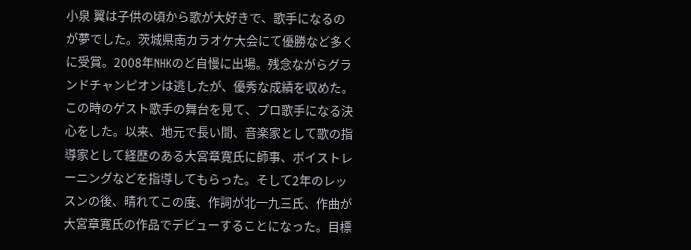小泉 翼は子供の頃から歌が大好きで、歌手になるのが夢でした。茨城県南カラオケ大会にて優勝など多くに受賞。2008年NHKのど自慢に出場。残念ながらグランドチャンピオンは逃したが、優秀な成績を収めた。この時のゲスト歌手の舞台を見て、プロ歌手になる決心をした。以来、地元で長い間、音楽家として歌の指導家として経歴のある大宮章寛氏に師事、ボイストレーニングなどを指導してもらった。そして2年のレッスンの後、晴れてこの度、作詞が北一九三氏、作曲が大宮章寛氏の作品でデビューすることになった。目標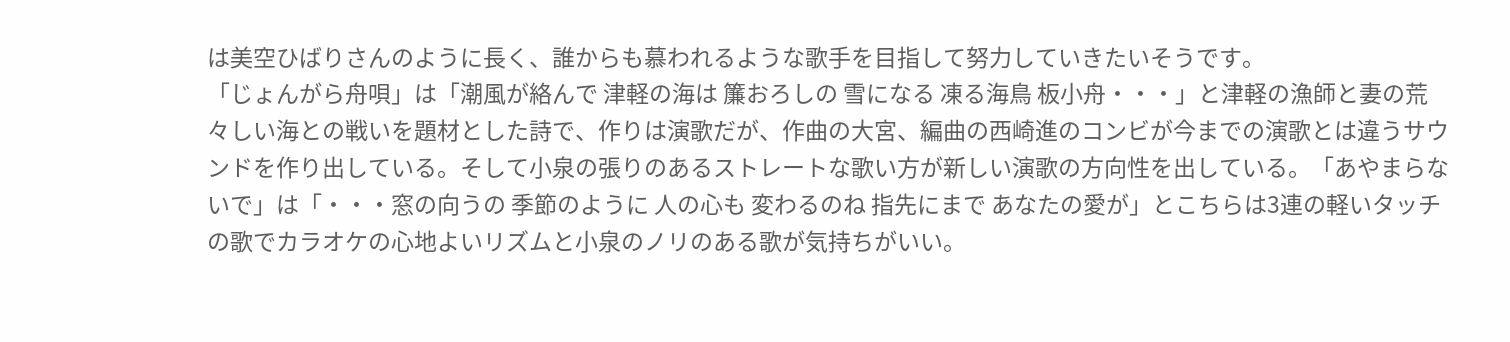は美空ひばりさんのように長く、誰からも慕われるような歌手を目指して努力していきたいそうです。
「じょんがら舟唄」は「潮風が絡んで 津軽の海は 簾おろしの 雪になる 凍る海鳥 板小舟・・・」と津軽の漁師と妻の荒々しい海との戦いを題材とした詩で、作りは演歌だが、作曲の大宮、編曲の西崎進のコンビが今までの演歌とは違うサウンドを作り出している。そして小泉の張りのあるストレートな歌い方が新しい演歌の方向性を出している。「あやまらないで」は「・・・窓の向うの 季節のように 人の心も 変わるのね 指先にまで あなたの愛が」とこちらは3連の軽いタッチの歌でカラオケの心地よいリズムと小泉のノリのある歌が気持ちがいい。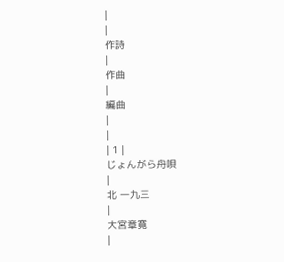|
|
作詩
|
作曲
|
編曲
|
|
| 1 |
じょんがら舟唄
|
北 一九三
|
大宮章寛
|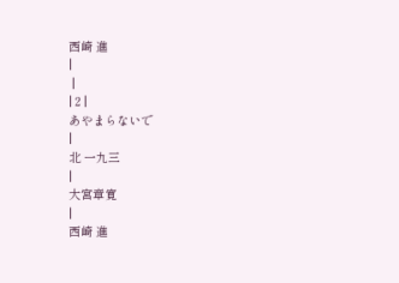西崎 進
|
 |
| 2 |
あやまらないで
|
北 一九三
|
大宮章寛
|
西崎 進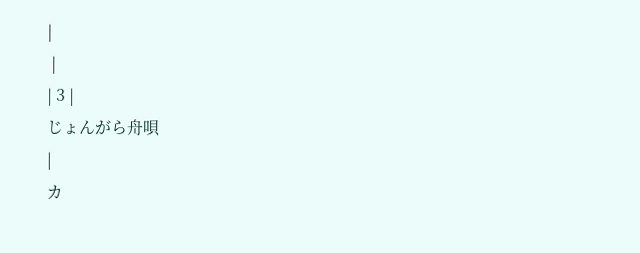|
 |
| 3 |
じょんがら舟唄
|
カ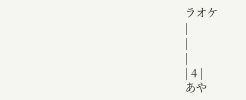ラオケ
|
|
|
| 4 |
あや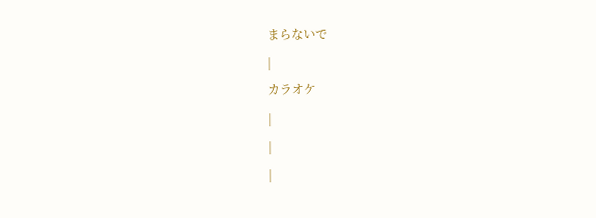まらないで
|
カラオケ
|
|
|